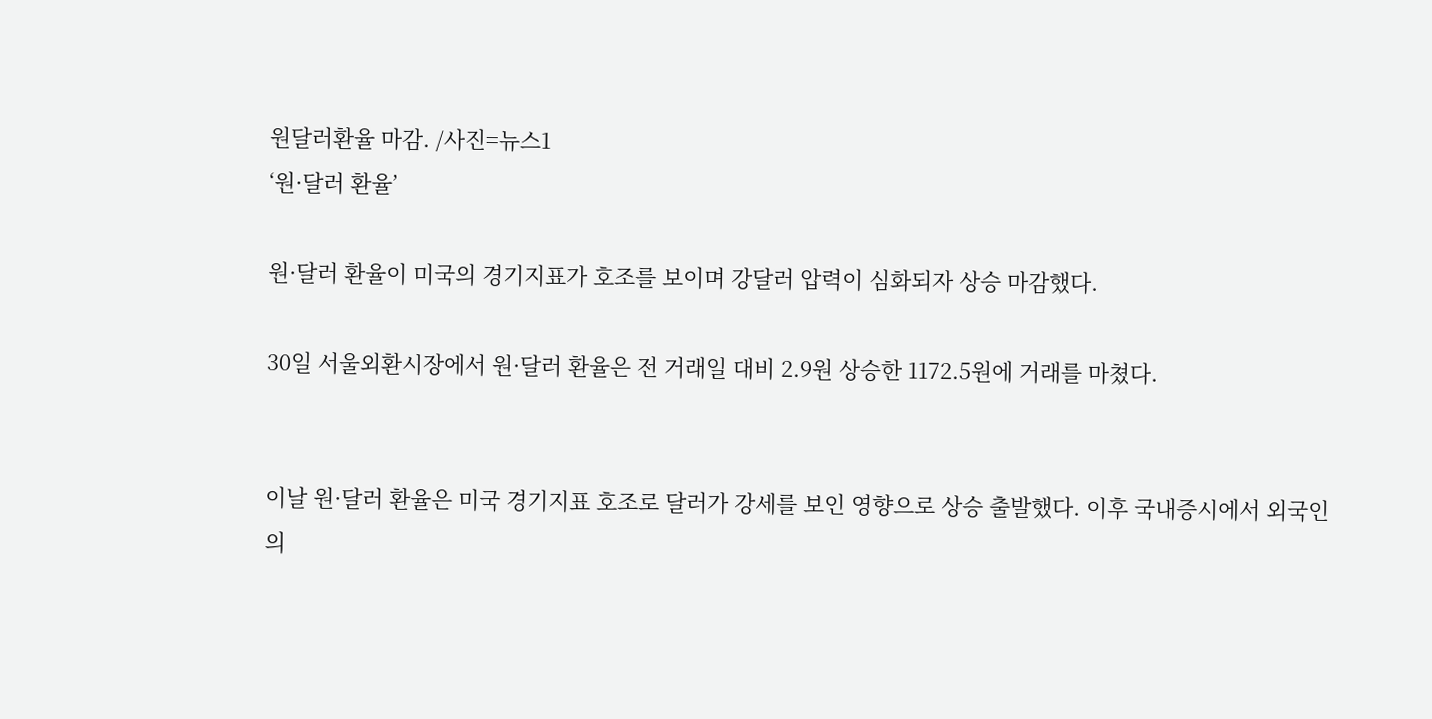원달러환율 마감. /사진=뉴스1
‘원·달러 환율’

원·달러 환율이 미국의 경기지표가 호조를 보이며 강달러 압력이 심화되자 상승 마감했다.

30일 서울외환시장에서 원·달러 환율은 전 거래일 대비 2.9원 상승한 1172.5원에 거래를 마쳤다.


이날 원·달러 환율은 미국 경기지표 호조로 달러가 강세를 보인 영향으로 상승 출발했다. 이후 국내증시에서 외국인의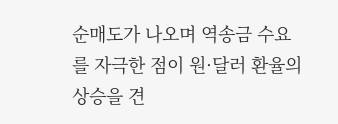순매도가 나오며 역송금 수요를 자극한 점이 원·달러 환율의 상승을 견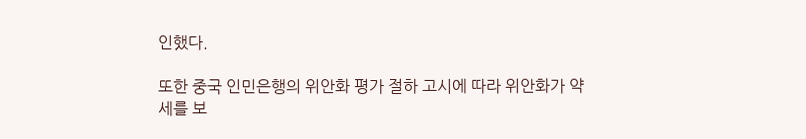인했다.

또한 중국 인민은행의 위안화 평가 절하 고시에 따라 위안화가 약세를 보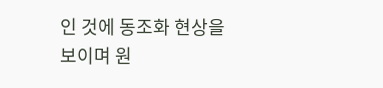인 것에 동조화 현상을 보이며 원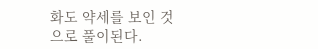화도 약세를 보인 것으로 풀이된다.